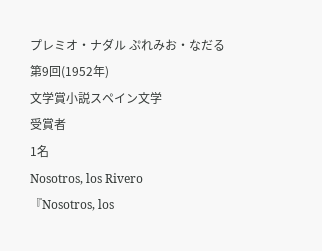プレミオ・ナダル ぷれみお・なだる
第9回(1952年)
文学賞小説スペイン文学
受賞者
1名
Nosotros, los Rivero
『Nosotros, los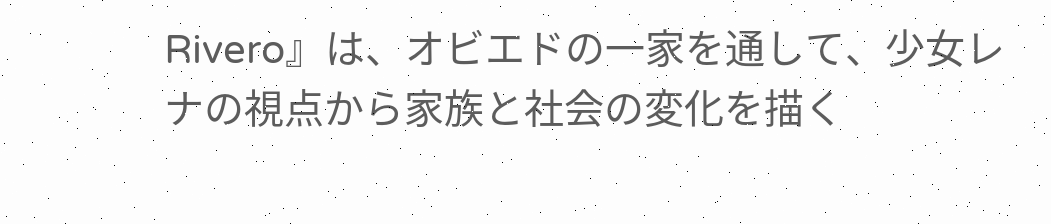Rivero』は、オビエドの一家を通して、少女レナの視点から家族と社会の変化を描く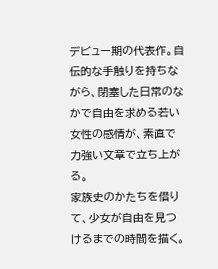デビュー期の代表作。自伝的な手触りを持ちながら、閉塞した日常のなかで自由を求める若い女性の感情が、素直で力強い文章で立ち上がる。
家族史のかたちを借りて、少女が自由を見つけるまでの時間を描く。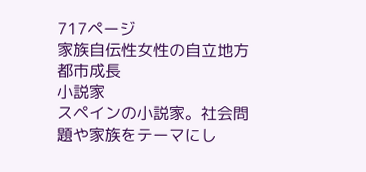717ページ
家族自伝性女性の自立地方都市成長
小説家
スペインの小説家。社会問題や家族をテーマにし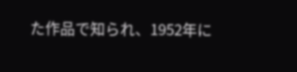た作品で知られ、1952年に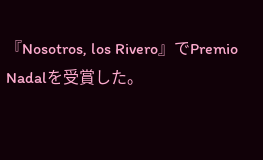『Nosotros, los Rivero』でPremio Nadalを受賞した。